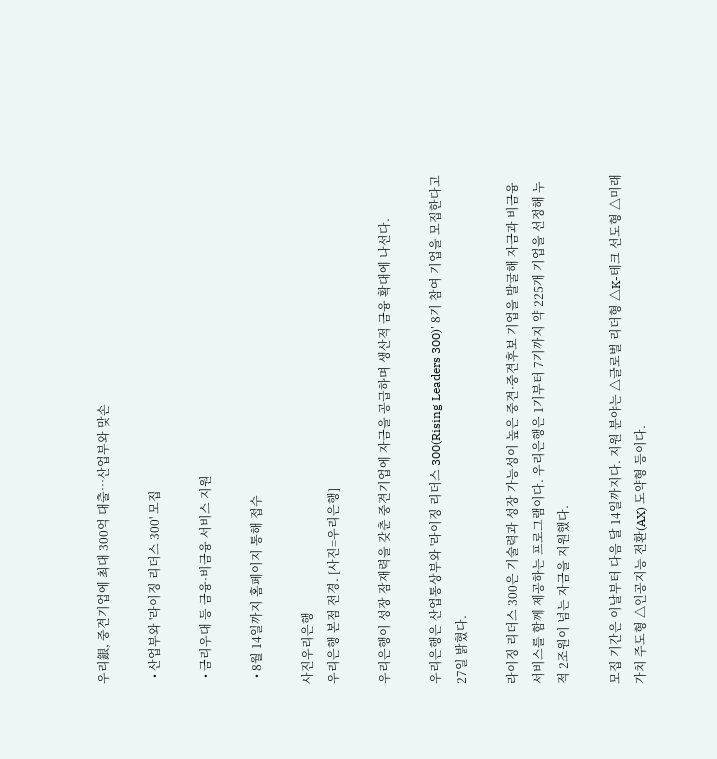우리銀, 중견기업에 최대 300억 대출…산업부와 맞손

  • 산업부와 '라이징 리더스 300' 모집

  • 금리우대 등 금융·비금융 서비스 지원

  • 8월 14일까지 홈페이지 통해 접수

사진우리은행
우리은행 본점 전경. [사진=우리은행]

우리은행이 성장 잠재력을 갖춘 중견기업에 자금을 공급하며 생산적 금융 확대에 나선다.

우리은행은 산업통상부와 '라이징 리더스 300(Rising Leaders 300)' 8기 참여 기업을 모집한다고 27일 밝혔다.

라이징 리더스 300은 기술력과 성장 가능성이 높은 중견·중견후보 기업을 발굴해 자금과 비금융 서비스를 함께 제공하는 프로그램이다. 우리은행은 1기부터 7기까지 약 225개 기업을 선정해 누적 2조원이 넘는 자금을 지원했다.

모집 기간은 이날부터 다음 달 14일까지다. 지원 분야는 △글로벌 리더형 △K-테크 선도형 △미래가치 주도형 △인공지능 전환(AX) 도약형 등이다.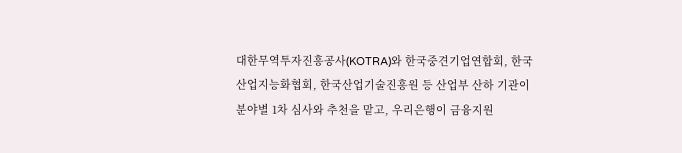대한무역투자진흥공사(KOTRA)와 한국중견기업연합회, 한국산업지능화협회, 한국산업기술진흥원 등 산업부 산하 기관이 분야별 1차 심사와 추천을 맡고, 우리은행이 금융지원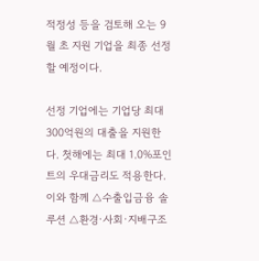적정성 등을 검토해 오는 9월 초 지원 기업을 최종 선정할 예정이다.

선정 기업에는 기업당 최대 300억원의 대출을 지원한다. 첫해에는 최대 1.0%포인트의 우대금리도 적용한다. 이와 함께 △수출입금융 솔루션 △환경·사회·지배구조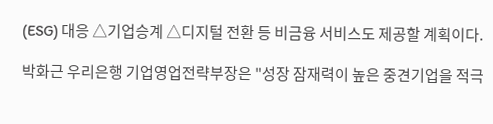(ESG) 대응 △기업승계 △디지털 전환 등 비금융 서비스도 제공할 계획이다.

박화근 우리은행 기업영업전략부장은 "성장 잠재력이 높은 중견기업을 적극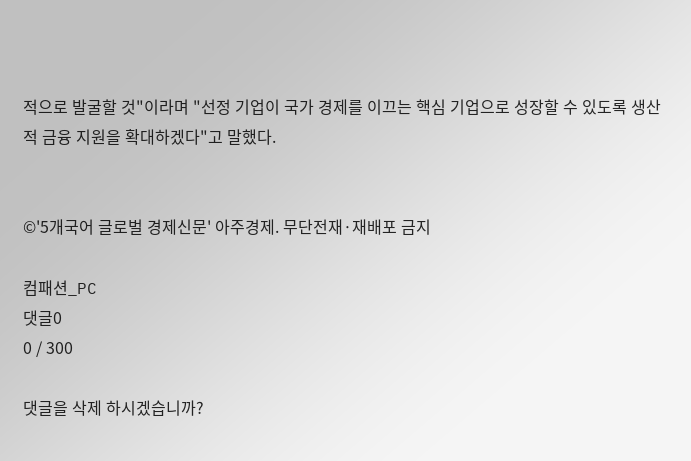적으로 발굴할 것"이라며 "선정 기업이 국가 경제를 이끄는 핵심 기업으로 성장할 수 있도록 생산적 금융 지원을 확대하겠다"고 말했다.


©'5개국어 글로벌 경제신문' 아주경제. 무단전재·재배포 금지

컴패션_PC
댓글0
0 / 300

댓글을 삭제 하시겠습니까?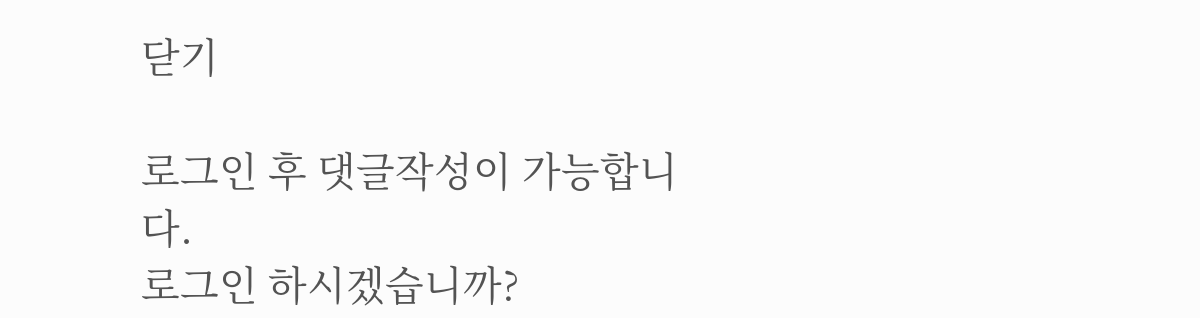닫기

로그인 후 댓글작성이 가능합니다.
로그인 하시겠습니까?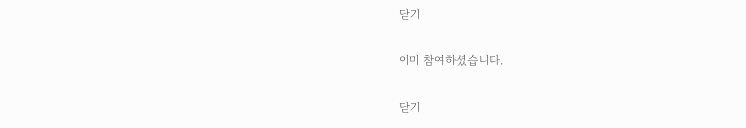닫기

이미 참여하셨습니다.

닫기